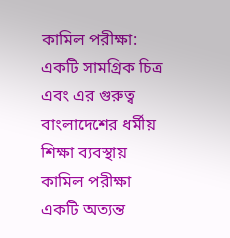কামিল পরীক্ষা: একটি সামগ্রিক চিত্র এবং এর গুরুত্ব
বাংলাদেশের ধর্মীয় শিক্ষা ব্যবস্থায় কামিল পরীক্ষা একটি অত্যন্ত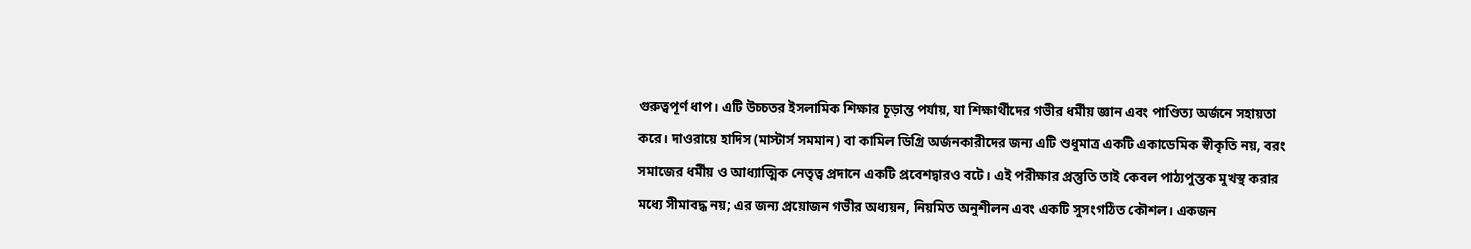গুরুত্বপূর্ণ ধাপ। এটি উচ্চতর ইসলামিক শিক্ষার চূড়ান্ত পর্যায়, যা শিক্ষার্থীদের গভীর ধর্মীয় জ্ঞান এবং পাণ্ডিত্য অর্জনে সহায়তা করে। দাওরায়ে হাদিস (মাস্টার্স সমমান) বা কামিল ডিগ্রি অর্জনকারীদের জন্য এটি শুধুমাত্র একটি একাডেমিক স্বীকৃতি নয়, বরং সমাজের ধর্মীয় ও আধ্যাত্মিক নেতৃত্ব প্রদানে একটি প্রবেশদ্বারও বটে। এই পরীক্ষার প্রস্তুতি তাই কেবল পাঠ্যপুস্তক মুখস্থ করার মধ্যে সীমাবদ্ধ নয়; এর জন্য প্রয়োজন গভীর অধ্যয়ন, নিয়মিত অনুশীলন এবং একটি সুসংগঠিত কৌশল। একজন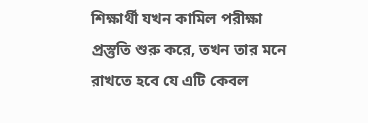শিক্ষার্থী যখন কামিল পরীক্ষা প্রস্তুতি শুরু করে, তখন তার মনে রাখতে হবে যে এটি কেবল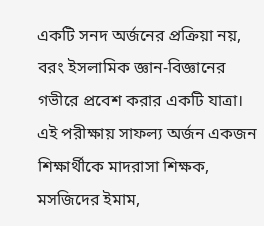একটি সনদ অর্জনের প্রক্রিয়া নয়, বরং ইসলামিক জ্ঞান-বিজ্ঞানের গভীরে প্রবেশ করার একটি যাত্রা।
এই পরীক্ষায় সাফল্য অর্জন একজন শিক্ষার্থীকে মাদরাসা শিক্ষক, মসজিদের ইমাম,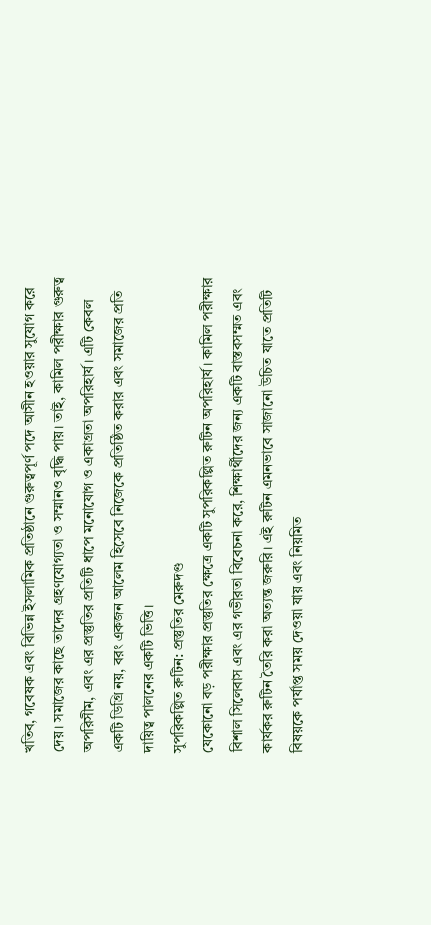খতিব, গবেষক এবং বিভিন্ন ইসলামিক প্রতিষ্ঠানে গুরুত্বপূর্ণ পদে আসীন হওয়ার সুযোগ করে দেয়। সমাজের কাছে তাদের গ্রহণযোগ্যতা ও সম্মানও বৃদ্ধি পায়। তাই, কামিল পরীক্ষার গুরুত্ব অপরিসীম, এবং এর প্রস্তুতির প্রতিটি ধাপে মনোযোগ ও একাগ্রতা অপরিহার্য। এটি কেবল একটি ডিগ্রি নয়, বরং একজন আলেম হিসেবে নিজেকে প্রতিষ্ঠিত করার এবং সমাজের প্রতি দায়িত্ব পালনের একটি ভিত্তি।
সুপরিকল্পিত রুটিন: প্রস্তুতির মেরুদণ্ড
যেকোনো বড় পরীক্ষার প্রস্তুতির ক্ষেত্রে একটি সুপরিকল্পিত রুটিন অপরিহার্য। কামিল পরীক্ষার বিশাল সিলেবাস এবং এর গভীরতা বিবেচনা করে, শিক্ষার্থীদের জন্য একটি বাস্তবসম্মত এবং কার্যকর রুটিন তৈরি করা অত্যন্ত জরুরি। এই রুটিন এমনভাবে সাজানো উচিত যাতে প্রতিটি বিষয়কে পর্যাপ্ত সময় দেওয়া যায় এবং নিয়মিত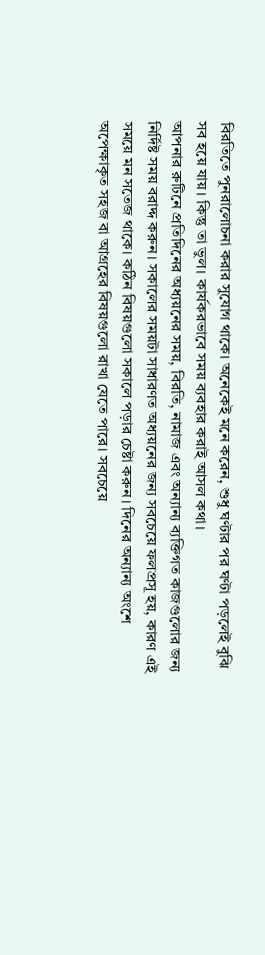বিরতিতে পুনরালোচনা করার সুযোগ থাকে। অনেকেই মনে করেন, শুধু ঘণ্টার পর ঘণ্টা পড়লেই বুঝি সব হয়ে যায়। কিন্তু তা ভুল। কার্যকরভাবে সময় ব্যবহার করাই আসল কথা।
আপনার রুটিনে প্রতিদিনের অধ্যয়নের সময়, বিরতি, নামাজ এবং অন্যান্য ব্যক্তিগত কাজগুলোর জন্য নির্দিষ্ট সময় বরাদ্দ করুন। সকালের সময়টা সাধারণত অধ্যয়নের জন্য সবচেয়ে ফলপ্রসূ হয়, কারণ এই সময়ে মন সতেজ থাকে। কঠিন বিষয়গুলো সকালে পড়ার চেষ্টা করুন। দিনের অন্যান্য অংশে অপেক্ষাকৃত সহজ বা আগ্রহের বিষয়গুলো রাখা যেতে পারে। সবচেয়ে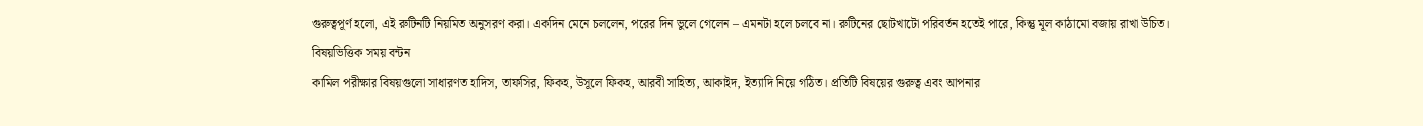গুরুত্বপূর্ণ হলো, এই রুটিনটি নিয়মিত অনুসরণ করা। একদিন মেনে চললেন, পরের দিন ভুলে গেলেন – এমনটা হলে চলবে না। রুটিনের ছোটখাটো পরিবর্তন হতেই পারে, কিন্তু মূল কাঠামো বজায় রাখা উচিত।
বিষয়ভিত্তিক সময় বন্টন
কামিল পরীক্ষার বিষয়গুলো সাধারণত হাদিস, তাফসির, ফিকহ, উসূলে ফিকহ, আরবী সাহিত্য, আকাইদ, ইত্যাদি নিয়ে গঠিত। প্রতিটি বিষয়ের গুরুত্ব এবং আপনার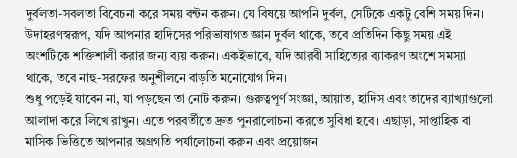দুর্বলতা-সবলতা বিবেচনা করে সময় বন্টন করুন। যে বিষয়ে আপনি দুর্বল, সেটিকে একটু বেশি সময় দিন। উদাহরণস্বরূপ, যদি আপনার হাদিসের পরিভাষাগত জ্ঞান দুর্বল থাকে, তবে প্রতিদিন কিছু সময় এই অংশটিকে শক্তিশালী করার জন্য ব্যয় করুন। একইভাবে, যদি আরবী সাহিত্যের ব্যাকরণ অংশে সমস্যা থাকে, তবে নাহু-সরফের অনুশীলনে বাড়তি মনোযোগ দিন।
শুধু পড়েই যাবেন না, যা পড়ছেন তা নোট করুন। গুরুত্বপূর্ণ সংজ্ঞা, আয়াত, হাদিস এবং তাদের ব্যাখ্যাগুলো আলাদা করে লিখে রাখুন। এতে পরবর্তীতে দ্রুত পুনরালোচনা করতে সুবিধা হবে। এছাড়া, সাপ্তাহিক বা মাসিক ভিত্তিতে আপনার অগ্রগতি পর্যালোচনা করুন এবং প্রয়োজন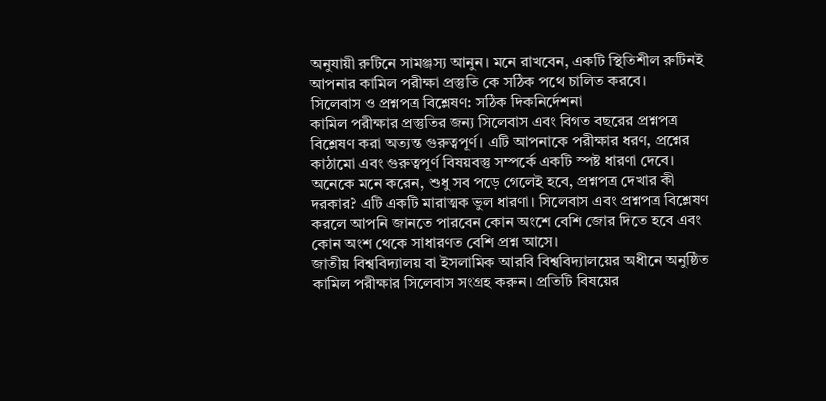অনুযায়ী রুটিনে সামঞ্জস্য আনুন। মনে রাখবেন, একটি স্থিতিশীল রুটিনই আপনার কামিল পরীক্ষা প্রস্তুতি কে সঠিক পথে চালিত করবে।
সিলেবাস ও প্রশ্নপত্র বিশ্লেষণ: সঠিক দিকনির্দেশনা
কামিল পরীক্ষার প্রস্তুতির জন্য সিলেবাস এবং বিগত বছরের প্রশ্নপত্র বিশ্লেষণ করা অত্যন্ত গুরুত্বপূর্ণ। এটি আপনাকে পরীক্ষার ধরণ, প্রশ্নের কাঠামো এবং গুরুত্বপূর্ণ বিষয়বস্তু সম্পর্কে একটি স্পষ্ট ধারণা দেবে। অনেকে মনে করেন, শুধু সব পড়ে গেলেই হবে, প্রশ্নপত্র দেখার কী দরকার? এটি একটি মারাত্মক ভুল ধারণা। সিলেবাস এবং প্রশ্নপত্র বিশ্লেষণ করলে আপনি জানতে পারবেন কোন অংশে বেশি জোর দিতে হবে এবং কোন অংশ থেকে সাধারণত বেশি প্রশ্ন আসে।
জাতীয় বিশ্ববিদ্যালয় বা ইসলামিক আরবি বিশ্ববিদ্যালয়ের অধীনে অনুষ্ঠিত কামিল পরীক্ষার সিলেবাস সংগ্রহ করুন। প্রতিটি বিষয়ের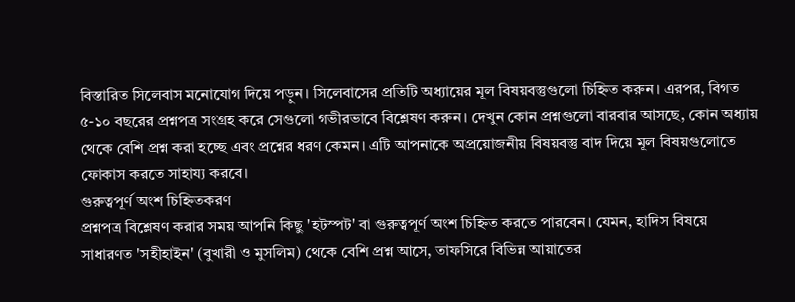বিস্তারিত সিলেবাস মনোযোগ দিয়ে পড়ুন। সিলেবাসের প্রতিটি অধ্যায়ের মূল বিষয়বস্তুগুলো চিহ্নিত করুন। এরপর, বিগত ৫-১০ বছরের প্রশ্নপত্র সংগ্রহ করে সেগুলো গভীরভাবে বিশ্লেষণ করুন। দেখুন কোন প্রশ্নগুলো বারবার আসছে, কোন অধ্যায় থেকে বেশি প্রশ্ন করা হচ্ছে এবং প্রশ্নের ধরণ কেমন। এটি আপনাকে অপ্রয়োজনীয় বিষয়বস্তু বাদ দিয়ে মূল বিষয়গুলোতে ফোকাস করতে সাহায্য করবে।
গুরুত্বপূর্ণ অংশ চিহ্নিতকরণ
প্রশ্নপত্র বিশ্লেষণ করার সময় আপনি কিছু 'হটস্পট' বা গুরুত্বপূর্ণ অংশ চিহ্নিত করতে পারবেন। যেমন, হাদিস বিষয়ে সাধারণত 'সহীহাইন' (বুখারী ও মুসলিম) থেকে বেশি প্রশ্ন আসে, তাফসিরে বিভিন্ন আয়াতের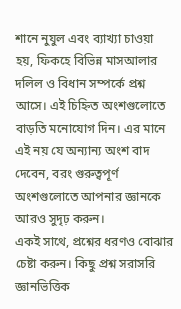শানে নুযুল এবং ব্যাখ্যা চাওয়া হয়, ফিকহে বিভিন্ন মাসআলার দলিল ও বিধান সম্পর্কে প্রশ্ন আসে। এই চিহ্নিত অংশগুলোতে বাড়তি মনোযোগ দিন। এর মানে এই নয় যে অন্যান্য অংশ বাদ দেবেন, বরং গুরুত্বপূর্ণ অংশগুলোতে আপনার জ্ঞানকে আরও সুদৃঢ় করুন।
একই সাথে, প্রশ্নের ধরণও বোঝার চেষ্টা করুন। কিছু প্রশ্ন সরাসরি জ্ঞানভিত্তিক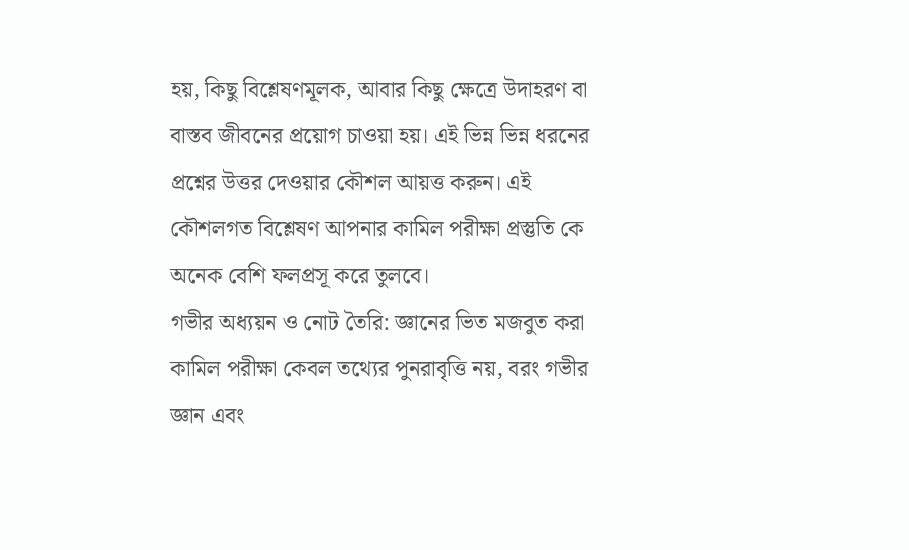হয়, কিছু বিশ্লেষণমূলক, আবার কিছু ক্ষেত্রে উদাহরণ বা বাস্তব জীবনের প্রয়োগ চাওয়া হয়। এই ভিন্ন ভিন্ন ধরনের প্রশ্নের উত্তর দেওয়ার কৌশল আয়ত্ত করুন। এই কৌশলগত বিশ্লেষণ আপনার কামিল পরীক্ষা প্রস্তুতি কে অনেক বেশি ফলপ্রসূ করে তুলবে।
গভীর অধ্যয়ন ও নোট তৈরি: জ্ঞানের ভিত মজবুত করা
কামিল পরীক্ষা কেবল তথ্যের পুনরাবৃত্তি নয়, বরং গভীর জ্ঞান এবং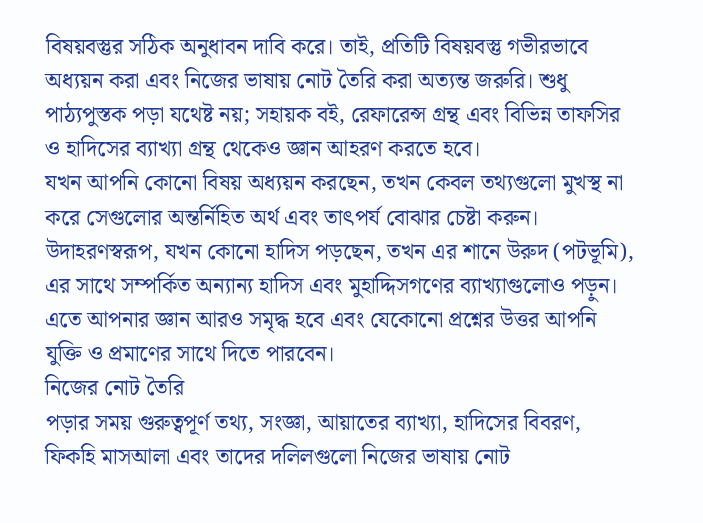বিষয়বস্তুর সঠিক অনুধাবন দাবি করে। তাই, প্রতিটি বিষয়বস্তু গভীরভাবে অধ্যয়ন করা এবং নিজের ভাষায় নোট তৈরি করা অত্যন্ত জরুরি। শুধু পাঠ্যপুস্তক পড়া যথেষ্ট নয়; সহায়ক বই, রেফারেন্স গ্রন্থ এবং বিভিন্ন তাফসির ও হাদিসের ব্যাখ্যা গ্রন্থ থেকেও জ্ঞান আহরণ করতে হবে।
যখন আপনি কোনো বিষয় অধ্যয়ন করছেন, তখন কেবল তথ্যগুলো মুখস্থ না করে সেগুলোর অন্তর্নিহিত অর্থ এবং তাৎপর্য বোঝার চেষ্টা করুন। উদাহরণস্বরূপ, যখন কোনো হাদিস পড়ছেন, তখন এর শানে উরুদ (পটভূমি), এর সাথে সম্পর্কিত অন্যান্য হাদিস এবং মুহাদ্দিসগণের ব্যাখ্যাগুলোও পড়ুন। এতে আপনার জ্ঞান আরও সমৃদ্ধ হবে এবং যেকোনো প্রশ্নের উত্তর আপনি যুক্তি ও প্রমাণের সাথে দিতে পারবেন।
নিজের নোট তৈরি
পড়ার সময় গুরুত্বপূর্ণ তথ্য, সংজ্ঞা, আয়াতের ব্যাখ্যা, হাদিসের বিবরণ, ফিকহি মাসআলা এবং তাদের দলিলগুলো নিজের ভাষায় নোট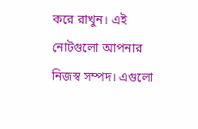করে রাখুন। এই নোটগুলো আপনার নিজস্ব সম্পদ। এগুলো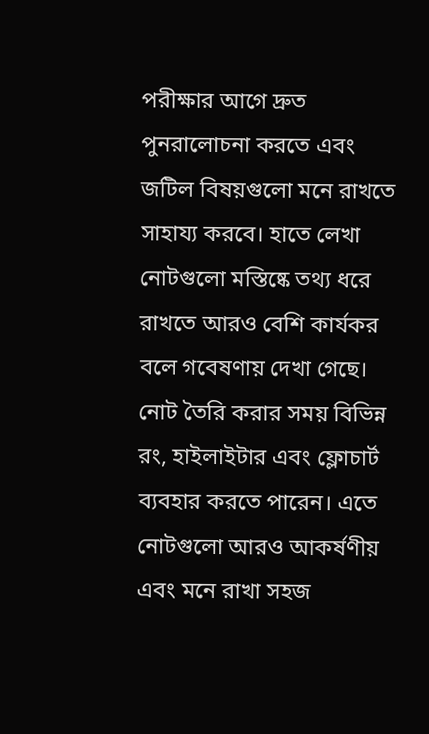পরীক্ষার আগে দ্রুত পুনরালোচনা করতে এবং জটিল বিষয়গুলো মনে রাখতে সাহায্য করবে। হাতে লেখা নোটগুলো মস্তিষ্কে তথ্য ধরে রাখতে আরও বেশি কার্যকর বলে গবেষণায় দেখা গেছে।
নোট তৈরি করার সময় বিভিন্ন রং, হাইলাইটার এবং ফ্লোচার্ট ব্যবহার করতে পারেন। এতে নোটগুলো আরও আকর্ষণীয় এবং মনে রাখা সহজ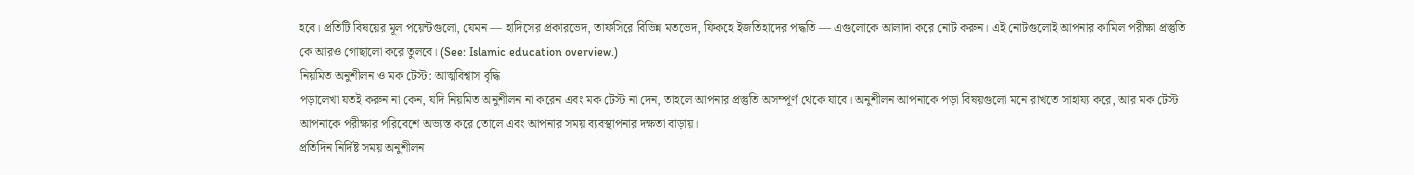হবে। প্রতিটি বিষয়ের মূল পয়েন্টগুলো, যেমন — হাদিসের প্রকারভেদ, তাফসিরে বিভিন্ন মতভেদ, ফিকহে ইজতিহাদের পদ্ধতি — এগুলোকে আলাদা করে নোট করুন। এই নোটগুলোই আপনার কামিল পরীক্ষা প্রস্তুতি কে আরও গোছালো করে তুলবে। (See: Islamic education overview.)
নিয়মিত অনুশীলন ও মক টেস্ট: আত্মবিশ্বাস বৃদ্ধি
পড়ালেখা যতই করুন না কেন, যদি নিয়মিত অনুশীলন না করেন এবং মক টেস্ট না দেন, তাহলে আপনার প্রস্তুতি অসম্পূর্ণ থেকে যাবে। অনুশীলন আপনাকে পড়া বিষয়গুলো মনে রাখতে সাহায্য করে, আর মক টেস্ট আপনাকে পরীক্ষার পরিবেশে অভ্যস্ত করে তোলে এবং আপনার সময় ব্যবস্থাপনার দক্ষতা বাড়ায়।
প্রতিদিন নির্দিষ্ট সময় অনুশীলন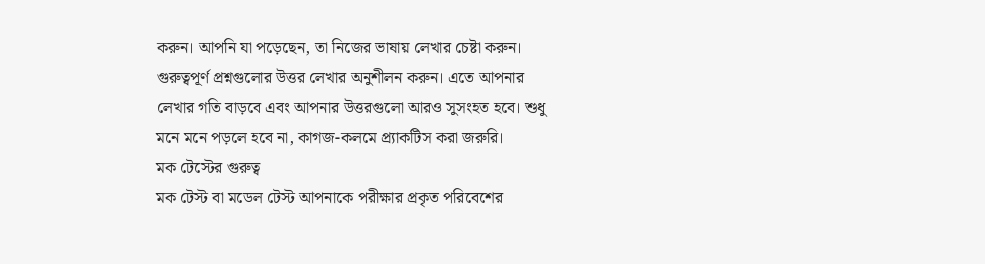করুন। আপনি যা পড়েছেন, তা নিজের ভাষায় লেখার চেষ্টা করুন। গুরুত্বপূর্ণ প্রশ্নগুলোর উত্তর লেখার অনুশীলন করুন। এতে আপনার লেখার গতি বাড়বে এবং আপনার উত্তরগুলো আরও সুসংহত হবে। শুধু মনে মনে পড়লে হবে না, কাগজ-কলমে প্র্যাকটিস করা জরুরি।
মক টেস্টের গুরুত্ব
মক টেস্ট বা মডেল টেস্ট আপনাকে পরীক্ষার প্রকৃত পরিবেশের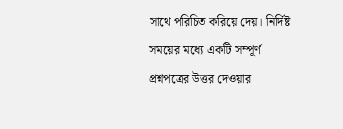সাথে পরিচিত করিয়ে দেয়। নির্দিষ্ট সময়ের মধ্যে একটি সম্পূর্ণ প্রশ্নপত্রের উত্তর দেওয়ার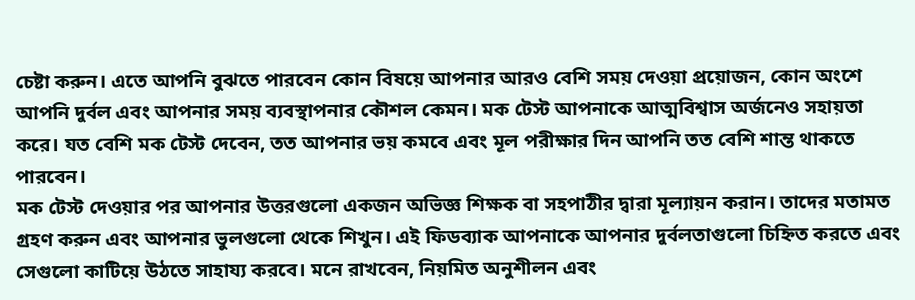চেষ্টা করুন। এতে আপনি বুঝতে পারবেন কোন বিষয়ে আপনার আরও বেশি সময় দেওয়া প্রয়োজন, কোন অংশে আপনি দুর্বল এবং আপনার সময় ব্যবস্থাপনার কৌশল কেমন। মক টেস্ট আপনাকে আত্মবিশ্বাস অর্জনেও সহায়তা করে। যত বেশি মক টেস্ট দেবেন, তত আপনার ভয় কমবে এবং মূল পরীক্ষার দিন আপনি তত বেশি শান্ত থাকতে পারবেন।
মক টেস্ট দেওয়ার পর আপনার উত্তরগুলো একজন অভিজ্ঞ শিক্ষক বা সহপাঠীর দ্বারা মূল্যায়ন করান। তাদের মতামত গ্রহণ করুন এবং আপনার ভুলগুলো থেকে শিখুন। এই ফিডব্যাক আপনাকে আপনার দুর্বলতাগুলো চিহ্নিত করতে এবং সেগুলো কাটিয়ে উঠতে সাহায্য করবে। মনে রাখবেন, নিয়মিত অনুশীলন এবং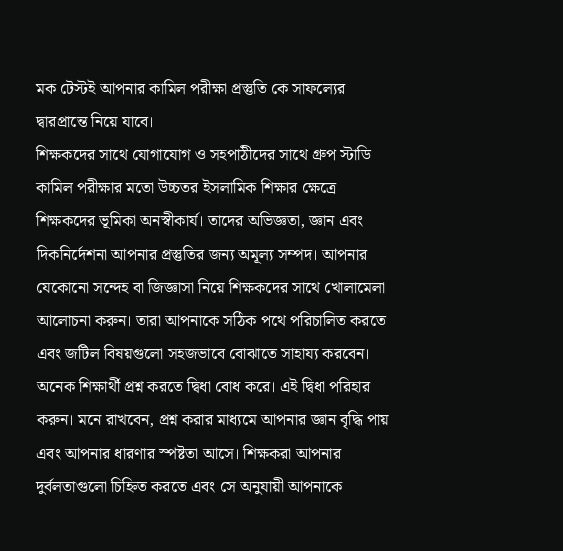মক টেস্টই আপনার কামিল পরীক্ষা প্রস্তুতি কে সাফল্যের দ্বারপ্রান্তে নিয়ে যাবে।
শিক্ষকদের সাথে যোগাযোগ ও সহপাঠীদের সাথে গ্রুপ স্টাডি
কামিল পরীক্ষার মতো উচ্চতর ইসলামিক শিক্ষার ক্ষেত্রে শিক্ষকদের ভূমিকা অনস্বীকার্য। তাদের অভিজ্ঞতা, জ্ঞান এবং দিকনির্দেশনা আপনার প্রস্তুতির জন্য অমূল্য সম্পদ। আপনার যেকোনো সন্দেহ বা জিজ্ঞাসা নিয়ে শিক্ষকদের সাথে খোলামেলা আলোচনা করুন। তারা আপনাকে সঠিক পথে পরিচালিত করতে এবং জটিল বিষয়গুলো সহজভাবে বোঝাতে সাহায্য করবেন।
অনেক শিক্ষার্থী প্রশ্ন করতে দ্বিধা বোধ করে। এই দ্বিধা পরিহার করুন। মনে রাখবেন, প্রশ্ন করার মাধ্যমে আপনার জ্ঞান বৃদ্ধি পায় এবং আপনার ধারণার স্পষ্টতা আসে। শিক্ষকরা আপনার দুর্বলতাগুলো চিহ্নিত করতে এবং সে অনুযায়ী আপনাকে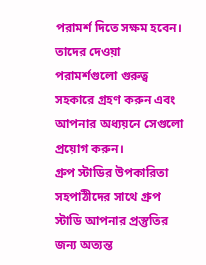পরামর্শ দিতে সক্ষম হবেন। তাদের দেওয়া পরামর্শগুলো গুরুত্ব সহকারে গ্রহণ করুন এবং আপনার অধ্যয়নে সেগুলো প্রয়োগ করুন।
গ্রুপ স্টাডির উপকারিতা
সহপাঠীদের সাথে গ্রুপ স্টাডি আপনার প্রস্তুতির জন্য অত্যন্ত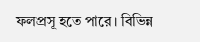ফলপ্রসূ হতে পারে। বিভিন্ন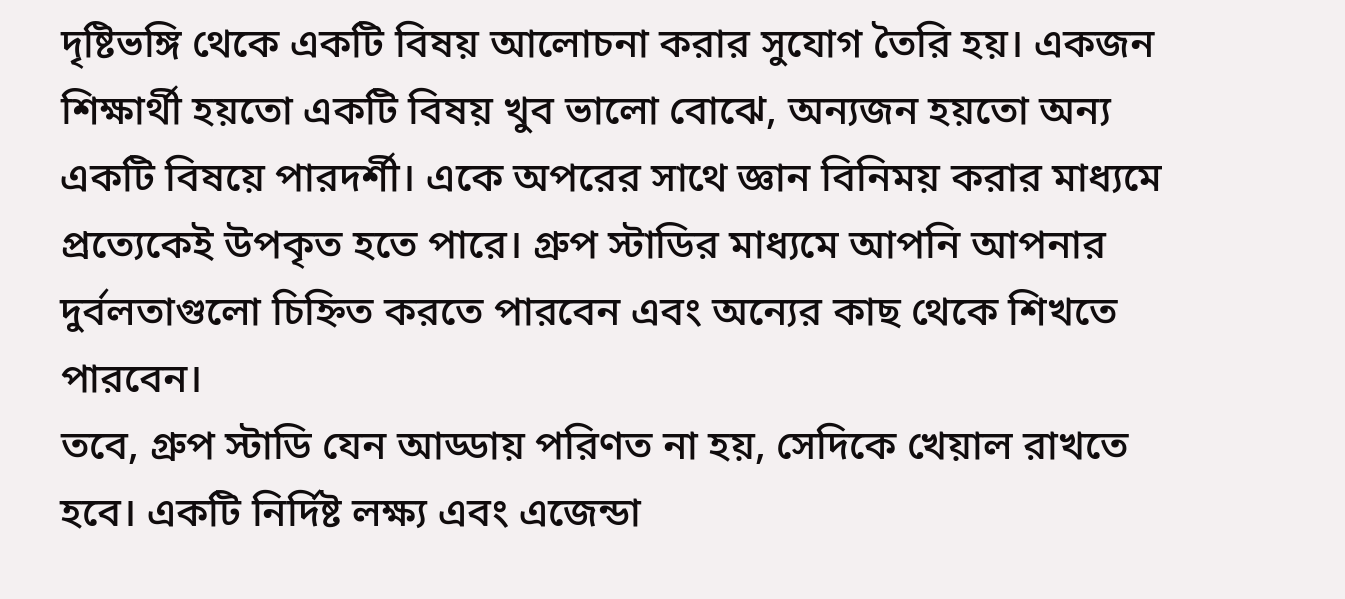দৃষ্টিভঙ্গি থেকে একটি বিষয় আলোচনা করার সুযোগ তৈরি হয়। একজন শিক্ষার্থী হয়তো একটি বিষয় খুব ভালো বোঝে, অন্যজন হয়তো অন্য একটি বিষয়ে পারদর্শী। একে অপরের সাথে জ্ঞান বিনিময় করার মাধ্যমে প্রত্যেকেই উপকৃত হতে পারে। গ্রুপ স্টাডির মাধ্যমে আপনি আপনার দুর্বলতাগুলো চিহ্নিত করতে পারবেন এবং অন্যের কাছ থেকে শিখতে পারবেন।
তবে, গ্রুপ স্টাডি যেন আড্ডায় পরিণত না হয়, সেদিকে খেয়াল রাখতে হবে। একটি নির্দিষ্ট লক্ষ্য এবং এজেন্ডা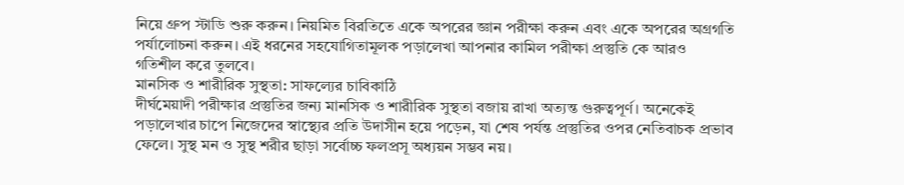নিয়ে গ্রুপ স্টাডি শুরু করুন। নিয়মিত বিরতিতে একে অপরের জ্ঞান পরীক্ষা করুন এবং একে অপরের অগ্রগতি পর্যালোচনা করুন। এই ধরনের সহযোগিতামূলক পড়ালেখা আপনার কামিল পরীক্ষা প্রস্তুতি কে আরও গতিশীল করে তুলবে।
মানসিক ও শারীরিক সুস্থতা: সাফল্যের চাবিকাঠি
দীর্ঘমেয়াদী পরীক্ষার প্রস্তুতির জন্য মানসিক ও শারীরিক সুস্থতা বজায় রাখা অত্যন্ত গুরুত্বপূর্ণ। অনেকেই পড়ালেখার চাপে নিজেদের স্বাস্থ্যের প্রতি উদাসীন হয়ে পড়েন, যা শেষ পর্যন্ত প্রস্তুতির ওপর নেতিবাচক প্রভাব ফেলে। সুস্থ মন ও সুস্থ শরীর ছাড়া সর্বোচ্চ ফলপ্রসূ অধ্যয়ন সম্ভব নয়।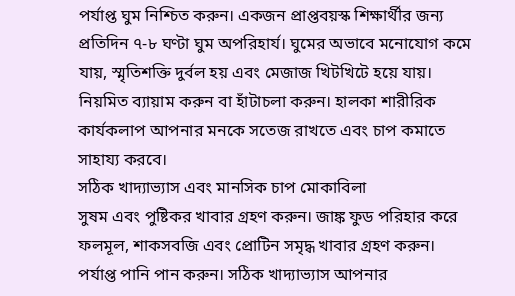পর্যাপ্ত ঘুম নিশ্চিত করুন। একজন প্রাপ্তবয়স্ক শিক্ষার্থীর জন্য প্রতিদিন ৭-৮ ঘণ্টা ঘুম অপরিহার্য। ঘুমের অভাবে মনোযোগ কমে যায়, স্মৃতিশক্তি দুর্বল হয় এবং মেজাজ খিটখিটে হয়ে যায়। নিয়মিত ব্যায়াম করুন বা হাঁটাচলা করুন। হালকা শারীরিক কার্যকলাপ আপনার মনকে সতেজ রাখতে এবং চাপ কমাতে সাহায্য করবে।
সঠিক খাদ্যাভ্যাস এবং মানসিক চাপ মোকাবিলা
সুষম এবং পুষ্টিকর খাবার গ্রহণ করুন। জাঙ্ক ফুড পরিহার করে ফলমূল, শাকসবজি এবং প্রোটিন সমৃদ্ধ খাবার গ্রহণ করুন। পর্যাপ্ত পানি পান করুন। সঠিক খাদ্যাভ্যাস আপনার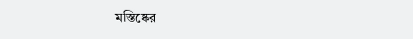মস্তিষ্কের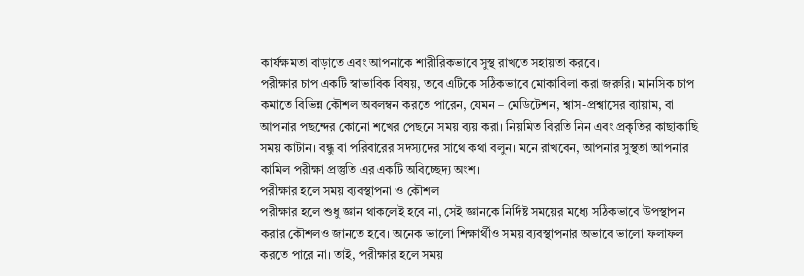কার্যক্ষমতা বাড়াতে এবং আপনাকে শারীরিকভাবে সুস্থ রাখতে সহায়তা করবে।
পরীক্ষার চাপ একটি স্বাভাবিক বিষয়, তবে এটিকে সঠিকভাবে মোকাবিলা করা জরুরি। মানসিক চাপ কমাতে বিভিন্ন কৌশল অবলম্বন করতে পারেন, যেমন – মেডিটেশন, শ্বাস-প্রশ্বাসের ব্যায়াম, বা আপনার পছন্দের কোনো শখের পেছনে সময় ব্যয় করা। নিয়মিত বিরতি নিন এবং প্রকৃতির কাছাকাছি সময় কাটান। বন্ধু বা পরিবারের সদস্যদের সাথে কথা বলুন। মনে রাখবেন, আপনার সুস্থতা আপনার কামিল পরীক্ষা প্রস্তুতি এর একটি অবিচ্ছেদ্য অংশ।
পরীক্ষার হলে সময় ব্যবস্থাপনা ও কৌশল
পরীক্ষার হলে শুধু জ্ঞান থাকলেই হবে না, সেই জ্ঞানকে নির্দিষ্ট সময়ের মধ্যে সঠিকভাবে উপস্থাপন করার কৌশলও জানতে হবে। অনেক ভালো শিক্ষার্থীও সময় ব্যবস্থাপনার অভাবে ভালো ফলাফল করতে পারে না। তাই, পরীক্ষার হলে সময়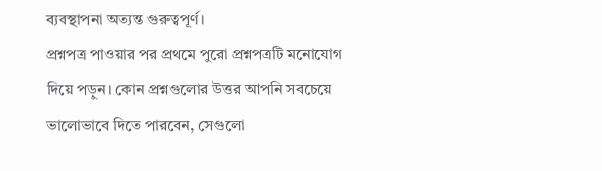ব্যবস্থাপনা অত্যন্ত গুরুত্বপূর্ণ।
প্রশ্নপত্র পাওয়ার পর প্রথমে পুরো প্রশ্নপত্রটি মনোযোগ দিয়ে পড়ুন। কোন প্রশ্নগুলোর উত্তর আপনি সবচেয়ে ভালোভাবে দিতে পারবেন, সেগুলো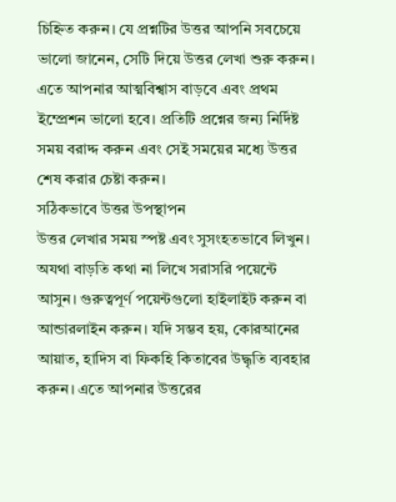চিহ্নিত করুন। যে প্রশ্নটির উত্তর আপনি সবচেয়ে ভালো জানেন, সেটি দিয়ে উত্তর লেখা শুরু করুন। এতে আপনার আত্মবিশ্বাস বাড়বে এবং প্রথম ইম্প্রেশন ভালো হবে। প্রতিটি প্রশ্নের জন্য নির্দিষ্ট সময় বরাদ্দ করুন এবং সেই সময়ের মধ্যে উত্তর শেষ করার চেষ্টা করুন।
সঠিকভাবে উত্তর উপস্থাপন
উত্তর লেখার সময় স্পষ্ট এবং সুসংহতভাবে লিখুন। অযথা বাড়তি কথা না লিখে সরাসরি পয়েন্টে আসুন। গুরুত্বপূর্ণ পয়েন্টগুলো হাইলাইট করুন বা আন্ডারলাইন করুন। যদি সম্ভব হয়, কোরআনের আয়াত, হাদিস বা ফিকহি কিতাবের উদ্ধৃতি ব্যবহার করুন। এতে আপনার উত্তরের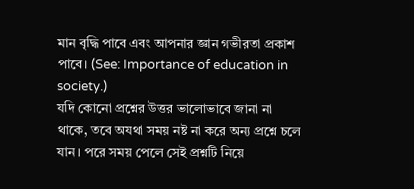মান বৃদ্ধি পাবে এবং আপনার জ্ঞান গভীরতা প্রকাশ পাবে। (See: Importance of education in society.)
যদি কোনো প্রশ্নের উত্তর ভালোভাবে জানা না থাকে, তবে অযথা সময় নষ্ট না করে অন্য প্রশ্নে চলে যান। পরে সময় পেলে সেই প্রশ্নটি নিয়ে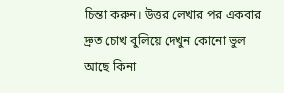চিন্তা করুন। উত্তর লেখার পর একবার দ্রুত চোখ বুলিয়ে দেখুন কোনো ভুল আছে কিনা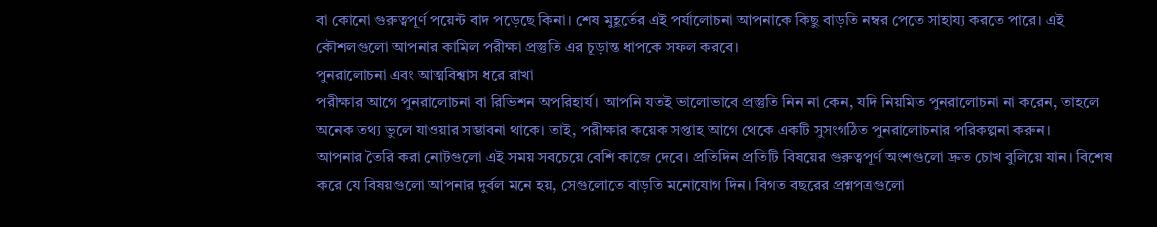বা কোনো গুরুত্বপূর্ণ পয়েন্ট বাদ পড়েছে কিনা। শেষ মুহূর্তের এই পর্যালোচনা আপনাকে কিছু বাড়তি নম্বর পেতে সাহায্য করতে পারে। এই কৌশলগুলো আপনার কামিল পরীক্ষা প্রস্তুতি এর চূড়ান্ত ধাপকে সফল করবে।
পুনরালোচনা এবং আত্মবিশ্বাস ধরে রাখা
পরীক্ষার আগে পুনরালোচনা বা রিভিশন অপরিহার্য। আপনি যতই ভালোভাবে প্রস্তুতি নিন না কেন, যদি নিয়মিত পুনরালোচনা না করেন, তাহলে অনেক তথ্য ভুলে যাওয়ার সম্ভাবনা থাকে। তাই, পরীক্ষার কয়েক সপ্তাহ আগে থেকে একটি সুসংগঠিত পুনরালোচনার পরিকল্পনা করুন।
আপনার তৈরি করা নোটগুলো এই সময় সবচেয়ে বেশি কাজে দেবে। প্রতিদিন প্রতিটি বিষয়ের গুরুত্বপূর্ণ অংশগুলো দ্রুত চোখ বুলিয়ে যান। বিশেষ করে যে বিষয়গুলো আপনার দুর্বল মনে হয়, সেগুলোতে বাড়তি মনোযোগ দিন। বিগত বছরের প্রশ্নপত্রগুলো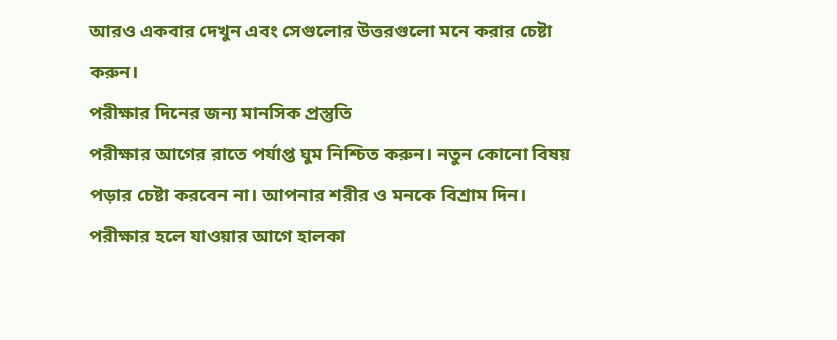আরও একবার দেখুন এবং সেগুলোর উত্তরগুলো মনে করার চেষ্টা করুন।
পরীক্ষার দিনের জন্য মানসিক প্রস্তুতি
পরীক্ষার আগের রাতে পর্যাপ্ত ঘুম নিশ্চিত করুন। নতুন কোনো বিষয় পড়ার চেষ্টা করবেন না। আপনার শরীর ও মনকে বিশ্রাম দিন। পরীক্ষার হলে যাওয়ার আগে হালকা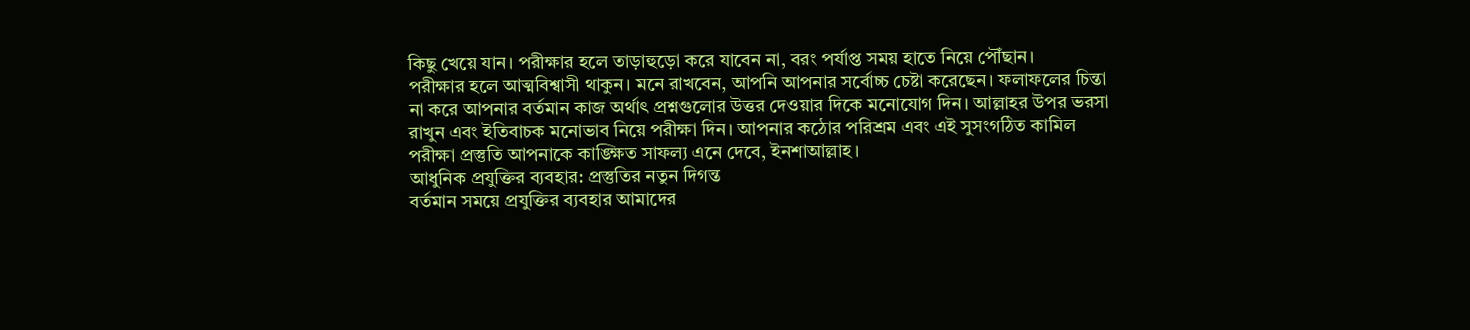কিছু খেয়ে যান। পরীক্ষার হলে তাড়াহুড়ো করে যাবেন না, বরং পর্যাপ্ত সময় হাতে নিয়ে পৌঁছান।
পরীক্ষার হলে আত্মবিশ্বাসী থাকুন। মনে রাখবেন, আপনি আপনার সর্বোচ্চ চেষ্টা করেছেন। ফলাফলের চিন্তা না করে আপনার বর্তমান কাজ অর্থাৎ প্রশ্নগুলোর উত্তর দেওয়ার দিকে মনোযোগ দিন। আল্লাহর উপর ভরসা রাখুন এবং ইতিবাচক মনোভাব নিয়ে পরীক্ষা দিন। আপনার কঠোর পরিশ্রম এবং এই সুসংগঠিত কামিল পরীক্ষা প্রস্তুতি আপনাকে কাঙ্ক্ষিত সাফল্য এনে দেবে, ইনশাআল্লাহ।
আধুনিক প্রযুক্তির ব্যবহার: প্রস্তুতির নতুন দিগন্ত
বর্তমান সময়ে প্রযুক্তির ব্যবহার আমাদের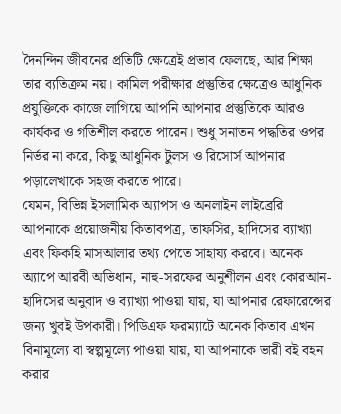দৈনন্দিন জীবনের প্রতিটি ক্ষেত্রেই প্রভাব ফেলছে, আর শিক্ষা তার ব্যতিক্রম নয়। কামিল পরীক্ষার প্রস্তুতির ক্ষেত্রেও আধুনিক প্রযুক্তিকে কাজে লাগিয়ে আপনি আপনার প্রস্তুতিকে আরও কার্যকর ও গতিশীল করতে পারেন। শুধু সনাতন পদ্ধতির ওপর নির্ভর না করে, কিছু আধুনিক টুলস ও রিসোর্স আপনার পড়ালেখাকে সহজ করতে পারে।
যেমন, বিভিন্ন ইসলামিক অ্যাপস ও অনলাইন লাইব্রেরি আপনাকে প্রয়োজনীয় কিতাবপত্র, তাফসির, হাদিসের ব্যাখ্যা এবং ফিকহি মাসআলার তথ্য পেতে সাহায্য করবে। অনেক অ্যাপে আরবী অভিধান, নাহু-সরফের অনুশীলন এবং কোরআন-হাদিসের অনুবাদ ও ব্যাখ্যা পাওয়া যায়, যা আপনার রেফারেন্সের জন্য খুবই উপকারী। পিডিএফ ফরম্যাটে অনেক কিতাব এখন বিনামূল্যে বা স্বল্পমূল্যে পাওয়া যায়, যা আপনাকে ভারী বই বহন করার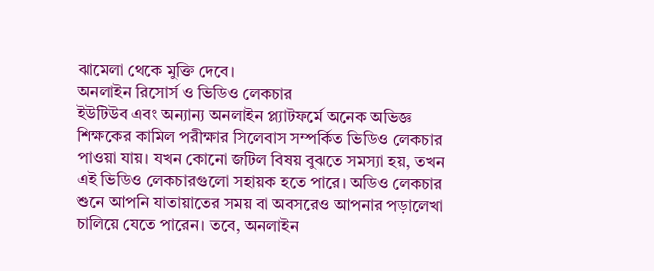ঝামেলা থেকে মুক্তি দেবে।
অনলাইন রিসোর্স ও ভিডিও লেকচার
ইউটিউব এবং অন্যান্য অনলাইন প্ল্যাটফর্মে অনেক অভিজ্ঞ শিক্ষকের কামিল পরীক্ষার সিলেবাস সম্পর্কিত ভিডিও লেকচার পাওয়া যায়। যখন কোনো জটিল বিষয় বুঝতে সমস্যা হয়, তখন এই ভিডিও লেকচারগুলো সহায়ক হতে পারে। অডিও লেকচার শুনে আপনি যাতায়াতের সময় বা অবসরেও আপনার পড়ালেখা চালিয়ে যেতে পারেন। তবে, অনলাইন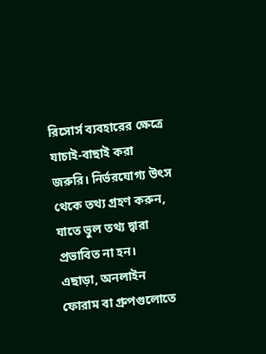রিসোর্স ব্যবহারের ক্ষেত্রে যাচাই-বাছাই করা জরুরি। নির্ভরযোগ্য উৎস থেকে তথ্য গ্রহণ করুন, যাতে ভুল তথ্য দ্বারা প্রভাবিত না হন।
এছাড়া, অনলাইন ফোরাম বা গ্রুপগুলোতে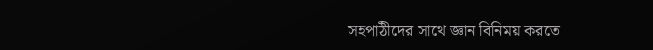সহপাঠীদের সাথে জ্ঞান বিনিময় করতে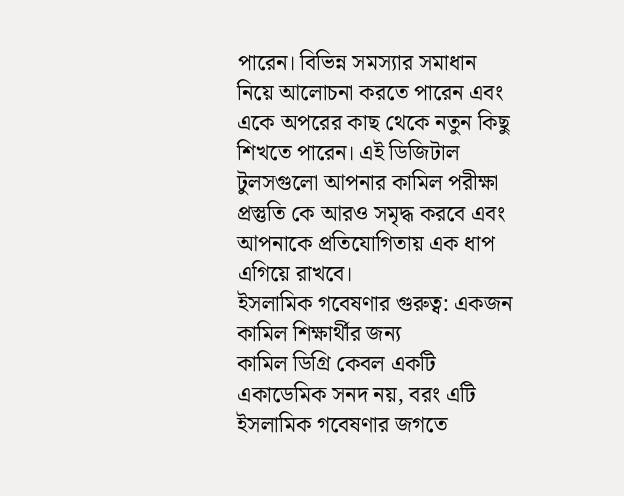পারেন। বিভিন্ন সমস্যার সমাধান নিয়ে আলোচনা করতে পারেন এবং একে অপরের কাছ থেকে নতুন কিছু শিখতে পারেন। এই ডিজিটাল টুলসগুলো আপনার কামিল পরীক্ষা প্রস্তুতি কে আরও সমৃদ্ধ করবে এবং আপনাকে প্রতিযোগিতায় এক ধাপ এগিয়ে রাখবে।
ইসলামিক গবেষণার গুরুত্ব: একজন কামিল শিক্ষার্থীর জন্য
কামিল ডিগ্রি কেবল একটি একাডেমিক সনদ নয়, বরং এটি ইসলামিক গবেষণার জগতে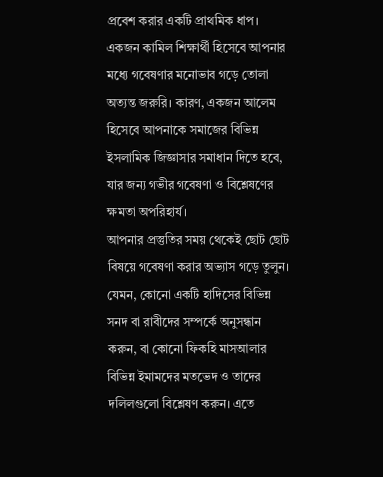প্রবেশ করার একটি প্রাথমিক ধাপ। একজন কামিল শিক্ষার্থী হিসেবে আপনার মধ্যে গবেষণার মনোভাব গড়ে তোলা অত্যন্ত জরুরি। কারণ, একজন আলেম হিসেবে আপনাকে সমাজের বিভিন্ন ইসলামিক জিজ্ঞাসার সমাধান দিতে হবে, যার জন্য গভীর গবেষণা ও বিশ্লেষণের ক্ষমতা অপরিহার্য।
আপনার প্রস্তুতির সময় থেকেই ছোট ছোট বিষয়ে গবেষণা করার অভ্যাস গড়ে তুলুন। যেমন, কোনো একটি হাদিসের বিভিন্ন সনদ বা রাবীদের সম্পর্কে অনুসন্ধান করুন, বা কোনো ফিকহি মাসআলার বিভিন্ন ইমামদের মতভেদ ও তাদের দলিলগুলো বিশ্লেষণ করুন। এতে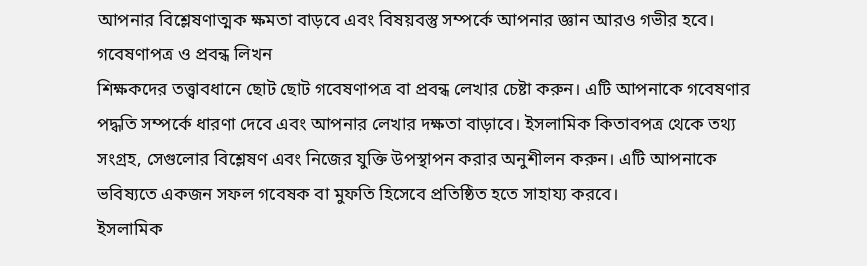আপনার বিশ্লেষণাত্মক ক্ষমতা বাড়বে এবং বিষয়বস্তু সম্পর্কে আপনার জ্ঞান আরও গভীর হবে।
গবেষণাপত্র ও প্রবন্ধ লিখন
শিক্ষকদের তত্ত্বাবধানে ছোট ছোট গবেষণাপত্র বা প্রবন্ধ লেখার চেষ্টা করুন। এটি আপনাকে গবেষণার পদ্ধতি সম্পর্কে ধারণা দেবে এবং আপনার লেখার দক্ষতা বাড়াবে। ইসলামিক কিতাবপত্র থেকে তথ্য সংগ্রহ, সেগুলোর বিশ্লেষণ এবং নিজের যুক্তি উপস্থাপন করার অনুশীলন করুন। এটি আপনাকে ভবিষ্যতে একজন সফল গবেষক বা মুফতি হিসেবে প্রতিষ্ঠিত হতে সাহায্য করবে।
ইসলামিক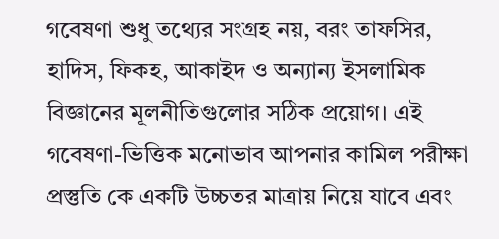গবেষণা শুধু তথ্যের সংগ্রহ নয়, বরং তাফসির, হাদিস, ফিকহ, আকাইদ ও অন্যান্য ইসলামিক বিজ্ঞানের মূলনীতিগুলোর সঠিক প্রয়োগ। এই গবেষণা-ভিত্তিক মনোভাব আপনার কামিল পরীক্ষা প্রস্তুতি কে একটি উচ্চতর মাত্রায় নিয়ে যাবে এবং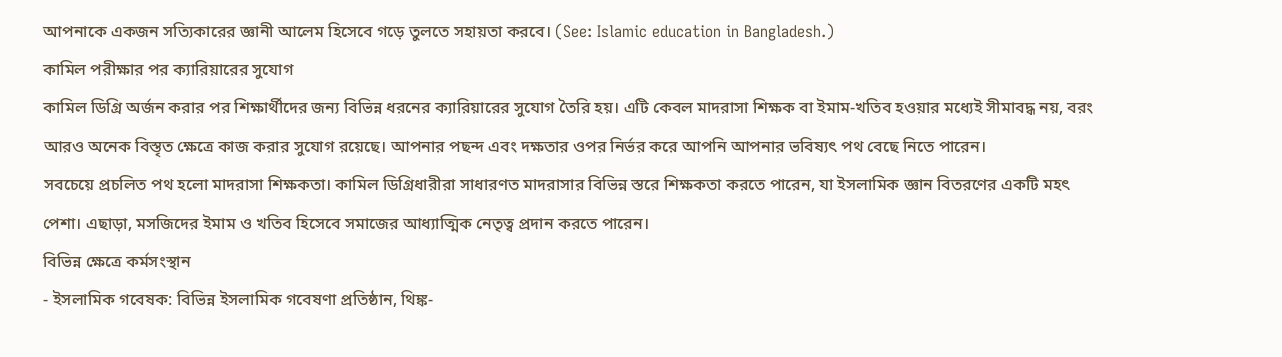আপনাকে একজন সত্যিকারের জ্ঞানী আলেম হিসেবে গড়ে তুলতে সহায়তা করবে। (See: Islamic education in Bangladesh.)
কামিল পরীক্ষার পর ক্যারিয়ারের সুযোগ
কামিল ডিগ্রি অর্জন করার পর শিক্ষার্থীদের জন্য বিভিন্ন ধরনের ক্যারিয়ারের সুযোগ তৈরি হয়। এটি কেবল মাদরাসা শিক্ষক বা ইমাম-খতিব হওয়ার মধ্যেই সীমাবদ্ধ নয়, বরং আরও অনেক বিস্তৃত ক্ষেত্রে কাজ করার সুযোগ রয়েছে। আপনার পছন্দ এবং দক্ষতার ওপর নির্ভর করে আপনি আপনার ভবিষ্যৎ পথ বেছে নিতে পারেন।
সবচেয়ে প্রচলিত পথ হলো মাদরাসা শিক্ষকতা। কামিল ডিগ্রিধারীরা সাধারণত মাদরাসার বিভিন্ন স্তরে শিক্ষকতা করতে পারেন, যা ইসলামিক জ্ঞান বিতরণের একটি মহৎ পেশা। এছাড়া, মসজিদের ইমাম ও খতিব হিসেবে সমাজের আধ্যাত্মিক নেতৃত্ব প্রদান করতে পারেন।
বিভিন্ন ক্ষেত্রে কর্মসংস্থান
- ইসলামিক গবেষক: বিভিন্ন ইসলামিক গবেষণা প্রতিষ্ঠান, থিঙ্ক-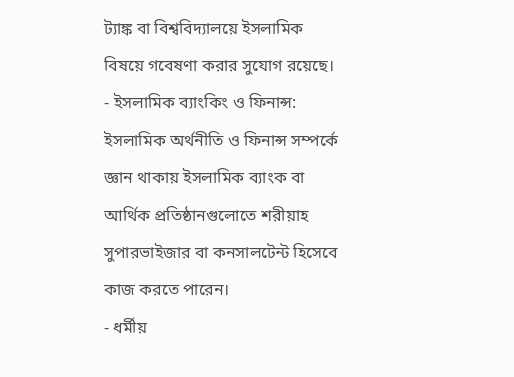ট্যাঙ্ক বা বিশ্ববিদ্যালয়ে ইসলামিক বিষয়ে গবেষণা করার সুযোগ রয়েছে।
- ইসলামিক ব্যাংকিং ও ফিনান্স: ইসলামিক অর্থনীতি ও ফিনান্স সম্পর্কে জ্ঞান থাকায় ইসলামিক ব্যাংক বা আর্থিক প্রতিষ্ঠানগুলোতে শরীয়াহ সুপারভাইজার বা কনসালটেন্ট হিসেবে কাজ করতে পারেন।
- ধর্মীয়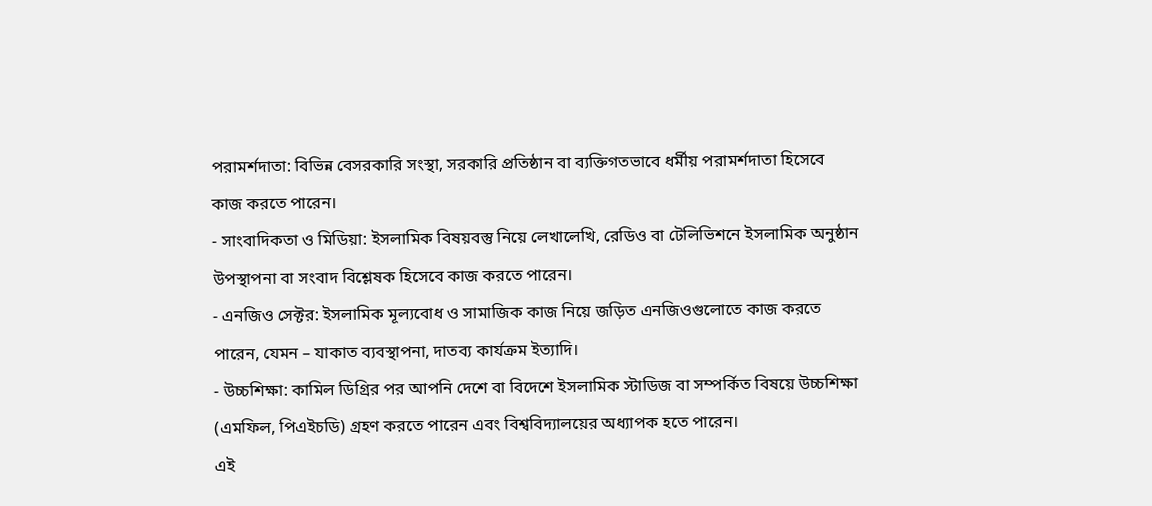পরামর্শদাতা: বিভিন্ন বেসরকারি সংস্থা, সরকারি প্রতিষ্ঠান বা ব্যক্তিগতভাবে ধর্মীয় পরামর্শদাতা হিসেবে কাজ করতে পারেন।
- সাংবাদিকতা ও মিডিয়া: ইসলামিক বিষয়বস্তু নিয়ে লেখালেখি, রেডিও বা টেলিভিশনে ইসলামিক অনুষ্ঠান উপস্থাপনা বা সংবাদ বিশ্লেষক হিসেবে কাজ করতে পারেন।
- এনজিও সেক্টর: ইসলামিক মূল্যবোধ ও সামাজিক কাজ নিয়ে জড়িত এনজিওগুলোতে কাজ করতে পারেন, যেমন – যাকাত ব্যবস্থাপনা, দাতব্য কার্যক্রম ইত্যাদি।
- উচ্চশিক্ষা: কামিল ডিগ্রির পর আপনি দেশে বা বিদেশে ইসলামিক স্টাডিজ বা সম্পর্কিত বিষয়ে উচ্চশিক্ষা (এমফিল, পিএইচডি) গ্রহণ করতে পারেন এবং বিশ্ববিদ্যালয়ের অধ্যাপক হতে পারেন।
এই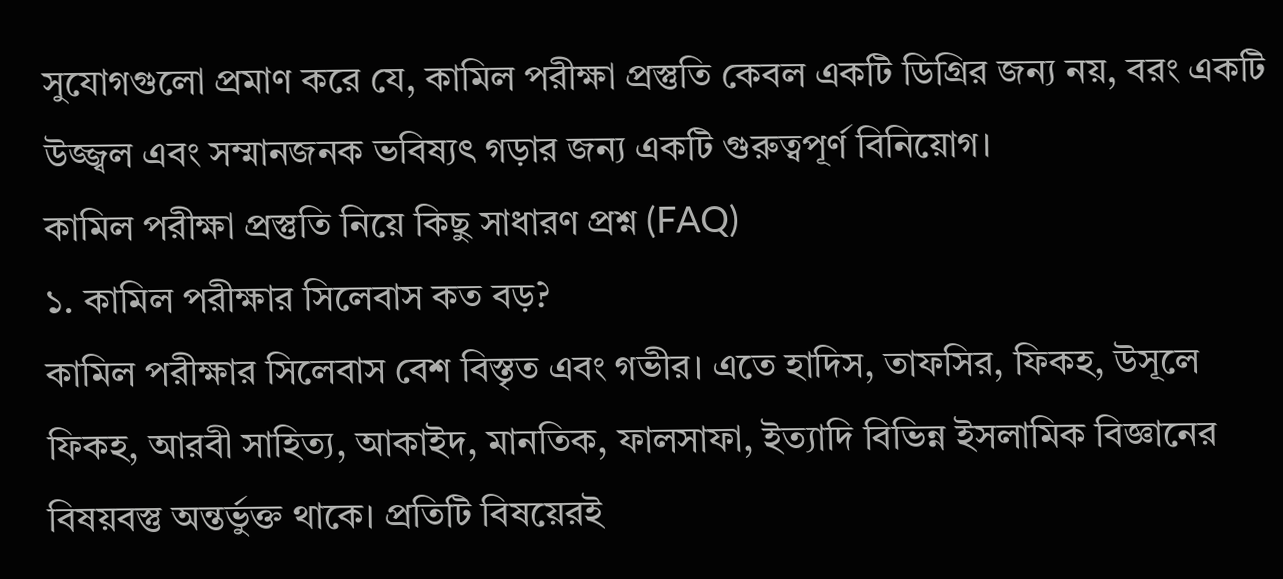সুযোগগুলো প্রমাণ করে যে, কামিল পরীক্ষা প্রস্তুতি কেবল একটি ডিগ্রির জন্য নয়, বরং একটি উজ্জ্বল এবং সম্মানজনক ভবিষ্যৎ গড়ার জন্য একটি গুরুত্বপূর্ণ বিনিয়োগ।
কামিল পরীক্ষা প্রস্তুতি নিয়ে কিছু সাধারণ প্রশ্ন (FAQ)
১. কামিল পরীক্ষার সিলেবাস কত বড়?
কামিল পরীক্ষার সিলেবাস বেশ বিস্তৃত এবং গভীর। এতে হাদিস, তাফসির, ফিকহ, উসূলে ফিকহ, আরবী সাহিত্য, আকাইদ, মানতিক, ফালসাফা, ইত্যাদি বিভিন্ন ইসলামিক বিজ্ঞানের বিষয়বস্তু অন্তর্ভুক্ত থাকে। প্রতিটি বিষয়েরই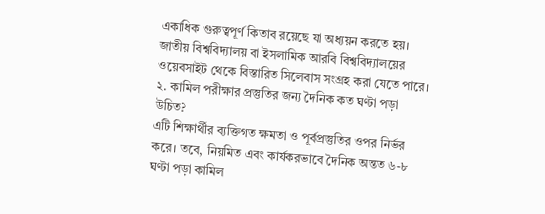একাধিক গুরুত্বপূর্ণ কিতাব রয়েছে যা অধ্যয়ন করতে হয়। জাতীয় বিশ্ববিদ্যালয় বা ইসলামিক আরবি বিশ্ববিদ্যালয়ের ওয়েবসাইট থেকে বিস্তারিত সিলেবাস সংগ্রহ করা যেতে পারে।
২. কামিল পরীক্ষার প্রস্তুতির জন্য দৈনিক কত ঘণ্টা পড়া উচিত?
এটি শিক্ষার্থীর ব্যক্তিগত ক্ষমতা ও পূর্বপ্রস্তুতির ওপর নির্ভর করে। তবে, নিয়মিত এবং কার্যকরভাবে দৈনিক অন্তত ৬-৮ ঘণ্টা পড়া কামিল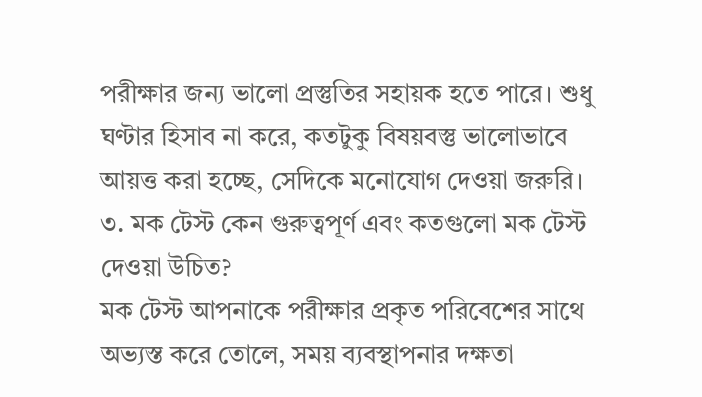পরীক্ষার জন্য ভালো প্রস্তুতির সহায়ক হতে পারে। শুধু ঘণ্টার হিসাব না করে, কতটুকু বিষয়বস্তু ভালোভাবে আয়ত্ত করা হচ্ছে, সেদিকে মনোযোগ দেওয়া জরুরি।
৩. মক টেস্ট কেন গুরুত্বপূর্ণ এবং কতগুলো মক টেস্ট দেওয়া উচিত?
মক টেস্ট আপনাকে পরীক্ষার প্রকৃত পরিবেশের সাথে অভ্যস্ত করে তোলে, সময় ব্যবস্থাপনার দক্ষতা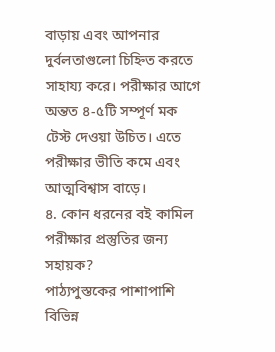বাড়ায় এবং আপনার দুর্বলতাগুলো চিহ্নিত করতে সাহায্য করে। পরীক্ষার আগে অন্তত ৪-৫টি সম্পূর্ণ মক টেস্ট দেওয়া উচিত। এতে পরীক্ষার ভীতি কমে এবং আত্মবিশ্বাস বাড়ে।
৪. কোন ধরনের বই কামিল পরীক্ষার প্রস্তুতির জন্য সহায়ক?
পাঠ্যপুস্তকের পাশাপাশি বিভিন্ন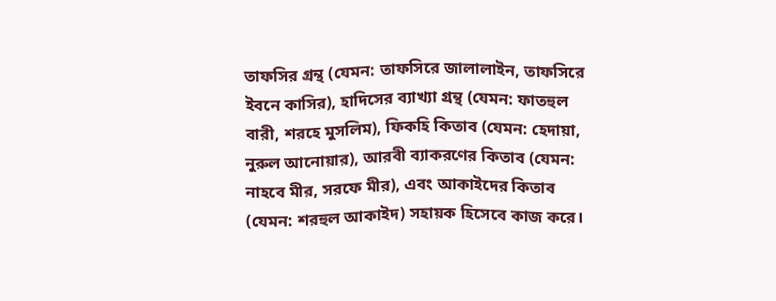তাফসির গ্রন্থ (যেমন: তাফসিরে জালালাইন, তাফসিরে ইবনে কাসির), হাদিসের ব্যাখ্যা গ্রন্থ (যেমন: ফাতহুল বারী, শরহে মুসলিম), ফিকহি কিতাব (যেমন: হেদায়া, নুরুল আনোয়ার), আরবী ব্যাকরণের কিতাব (যেমন: নাহবে মীর, সরফে মীর), এবং আকাইদের কিতাব (যেমন: শরহুল আকাইদ) সহায়ক হিসেবে কাজ করে।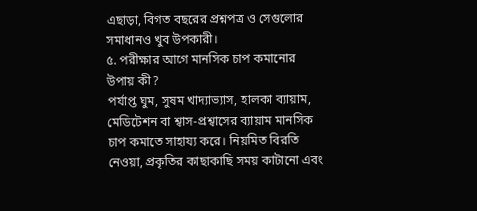এছাড়া, বিগত বছরের প্রশ্নপত্র ও সেগুলোর সমাধানও খুব উপকারী।
৫. পরীক্ষার আগে মানসিক চাপ কমানোর উপায় কী?
পর্যাপ্ত ঘুম, সুষম খাদ্যাভ্যাস, হালকা ব্যায়াম, মেডিটেশন বা শ্বাস-প্রশ্বাসের ব্যায়াম মানসিক চাপ কমাতে সাহায্য করে। নিয়মিত বিরতি নেওয়া, প্রকৃতির কাছাকাছি সময় কাটানো এবং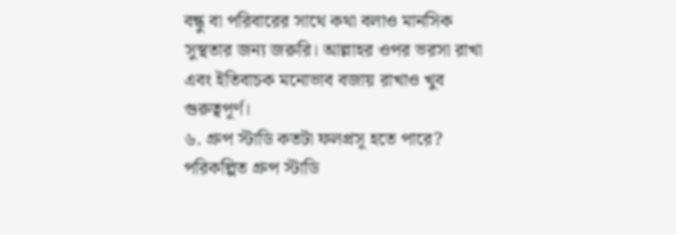বন্ধু বা পরিবারের সাথে কথা বলাও মানসিক সুস্থতার জন্য জরুরি। আল্লাহর ওপর ভরসা রাখা এবং ইতিবাচক মনোভাব বজায় রাখাও খুব গুরুত্বপূর্ণ।
৬. গ্রুপ স্টাডি কতটা ফলপ্রসূ হতে পারে?
পরিকল্পিত গ্রুপ স্টাডি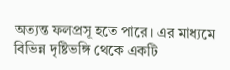অত্যন্ত ফলপ্রসূ হতে পারে। এর মাধ্যমে বিভিন্ন দৃষ্টিভঙ্গি থেকে একটি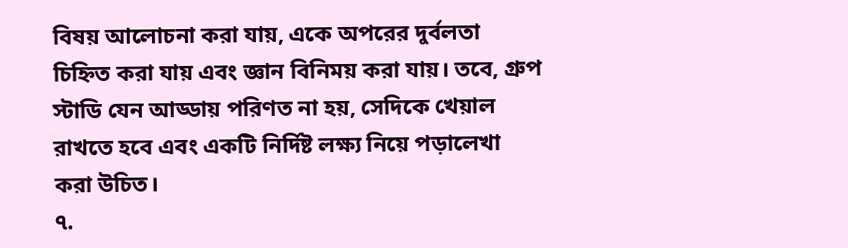বিষয় আলোচনা করা যায়, একে অপরের দুর্বলতা চিহ্নিত করা যায় এবং জ্ঞান বিনিময় করা যায়। তবে, গ্রুপ স্টাডি যেন আড্ডায় পরিণত না হয়, সেদিকে খেয়াল রাখতে হবে এবং একটি নির্দিষ্ট লক্ষ্য নিয়ে পড়ালেখা করা উচিত।
৭.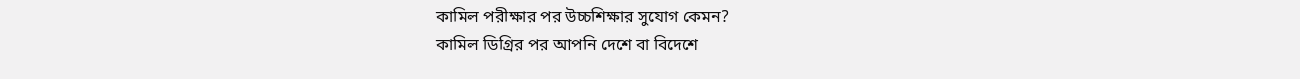কামিল পরীক্ষার পর উচ্চশিক্ষার সুযোগ কেমন?
কামিল ডিগ্রির পর আপনি দেশে বা বিদেশে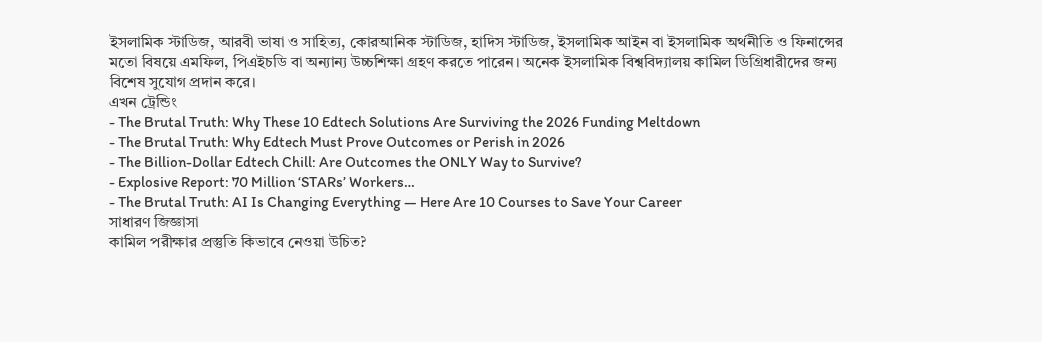ইসলামিক স্টাডিজ, আরবী ভাষা ও সাহিত্য, কোরআনিক স্টাডিজ, হাদিস স্টাডিজ, ইসলামিক আইন বা ইসলামিক অর্থনীতি ও ফিনান্সের মতো বিষয়ে এমফিল, পিএইচডি বা অন্যান্য উচ্চশিক্ষা গ্রহণ করতে পারেন। অনেক ইসলামিক বিশ্ববিদ্যালয় কামিল ডিগ্রিধারীদের জন্য বিশেষ সুযোগ প্রদান করে।
এখন ট্রেন্ডিং
- The Brutal Truth: Why These 10 Edtech Solutions Are Surviving the 2026 Funding Meltdown
- The Brutal Truth: Why Edtech Must Prove Outcomes or Perish in 2026
- The Billion-Dollar Edtech Chill: Are Outcomes the ONLY Way to Survive?
- Explosive Report: 70 Million ‘STARs’ Workers…
- The Brutal Truth: AI Is Changing Everything — Here Are 10 Courses to Save Your Career
সাধারণ জিজ্ঞাসা
কামিল পরীক্ষার প্রস্তুতি কিভাবে নেওয়া উচিত?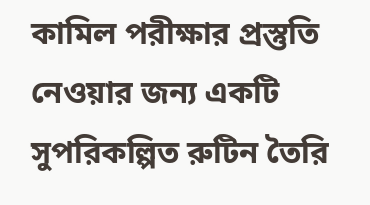কামিল পরীক্ষার প্রস্তুতি নেওয়ার জন্য একটি সুপরিকল্পিত রুটিন তৈরি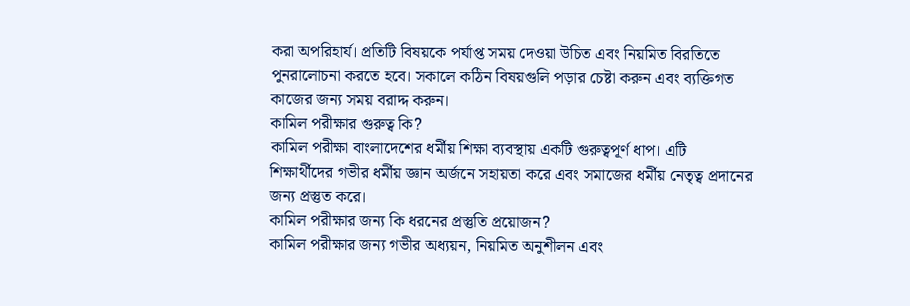করা অপরিহার্য। প্রতিটি বিষয়কে পর্যাপ্ত সময় দেওয়া উচিত এবং নিয়মিত বিরতিতে পুনরালোচনা করতে হবে। সকালে কঠিন বিষয়গুলি পড়ার চেষ্টা করুন এবং ব্যক্তিগত কাজের জন্য সময় বরাদ্দ করুন।
কামিল পরীক্ষার গুরুত্ব কি?
কামিল পরীক্ষা বাংলাদেশের ধর্মীয় শিক্ষা ব্যবস্থায় একটি গুরুত্বপূর্ণ ধাপ। এটি শিক্ষার্থীদের গভীর ধর্মীয় জ্ঞান অর্জনে সহায়তা করে এবং সমাজের ধর্মীয় নেতৃত্ব প্রদানের জন্য প্রস্তুত করে।
কামিল পরীক্ষার জন্য কি ধরনের প্রস্তুতি প্রয়োজন?
কামিল পরীক্ষার জন্য গভীর অধ্যয়ন, নিয়মিত অনুশীলন এবং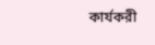কার্যকরী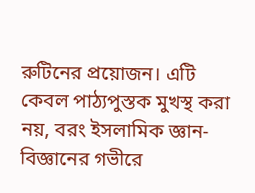রুটিনের প্রয়োজন। এটি কেবল পাঠ্যপুস্তক মুখস্থ করা নয়, বরং ইসলামিক জ্ঞান-বিজ্ঞানের গভীরে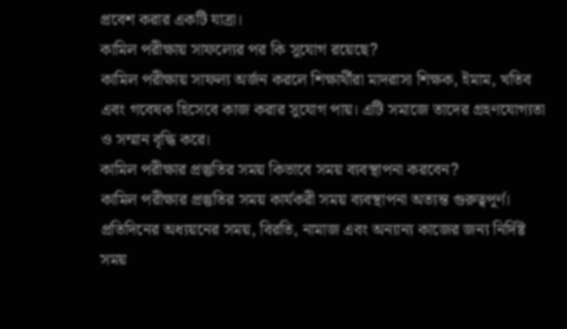প্রবেশ করার একটি যাত্রা।
কামিল পরীক্ষায় সাফল্যের পর কি সুযোগ রয়েছে?
কামিল পরীক্ষায় সাফল্য অর্জন করলে শিক্ষার্থীরা মাদরাসা শিক্ষক, ইমাম, খতিব এবং গবেষক হিসেবে কাজ করার সুযোগ পায়। এটি সমাজে তাদের গ্রহণযোগ্যতা ও সম্মান বৃদ্ধি করে।
কামিল পরীক্ষার প্রস্তুতির সময় কিভাবে সময় ব্যবস্থাপনা করবেন?
কামিল পরীক্ষার প্রস্তুতির সময় কার্যকরী সময় ব্যবস্থাপনা অত্যন্ত গুরুত্বপূর্ণ। প্রতিদিনের অধ্যয়নের সময়, বিরতি, নামাজ এবং অন্যান্য কাজের জন্য নির্দিষ্ট সময়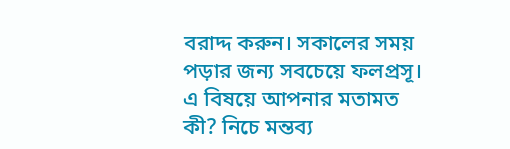বরাদ্দ করুন। সকালের সময় পড়ার জন্য সবচেয়ে ফলপ্রসূ।
এ বিষয়ে আপনার মতামত কী? নিচে মন্তব্য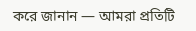করে জানান — আমরা প্রতিটি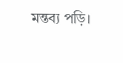মন্তব্য পড়ি।